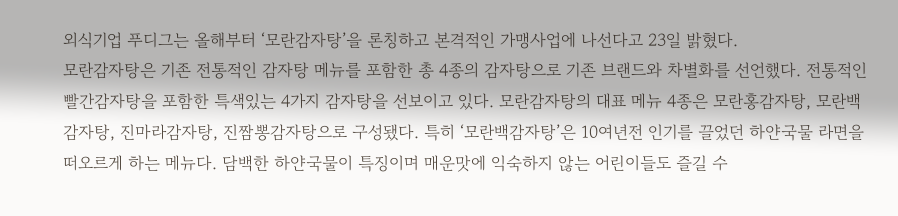외식기업 푸디그는 올해부터 ‘모란감자탕’을 론칭하고 본격적인 가맹사업에 나선다고 23일 밝혔다.
모란감자탕은 기존 전통적인 감자탕 메뉴를 포함한 총 4종의 감자탕으로 기존 브랜드와 차별화를 선언했다. 전통적인 빨간감자탕을 포함한 특색있는 4가지 감자탕을 선보이고 있다. 모란감자탕의 대표 메뉴 4종은 모란홍감자탕, 모란백감자탕, 진마라감자탕, 진짬뽕감자탕으로 구성됐다. 특히 ‘모란백감자탕’은 10여년전 인기를 끌었던 하얀국물 라면을 떠오르게 하는 메뉴다. 담백한 하얀국물이 특징이며 매운맛에 익숙하지 않는 어린이들도 즐길 수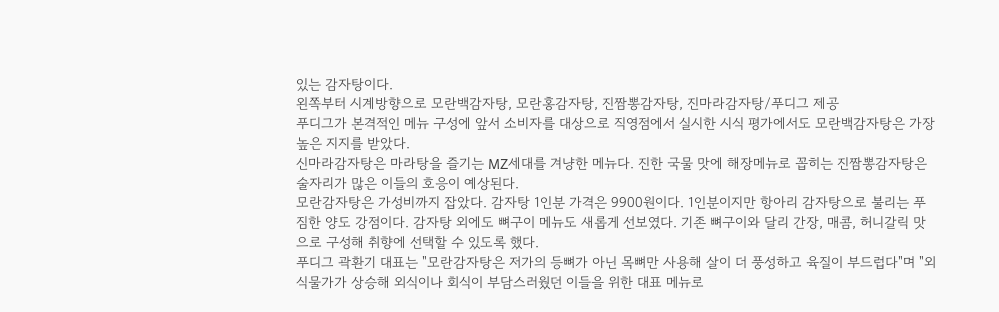있는 감자탕이다.
왼쪽부터 시계방향으로 모란백감자탕, 모란홍감자탕, 진짬뽕감자탕, 진마라감자탕/푸디그 제공
푸디그가 본격적인 메뉴 구성에 앞서 소비자를 대상으로 직영점에서 실시한 시식 평가에서도 모란백감자탕은 가장 높은 지지를 받았다.
신마라감자탕은 마라탕을 즐기는 MZ세대를 겨냥한 메뉴다. 진한 국물 맛에 해장메뉴로 꼽히는 진짬뽕감자탕은 술자리가 많은 이들의 호응이 예상된다.
모란감자탕은 가성비까지 잡았다. 감자탕 1인분 가격은 9900원이다. 1인분이지만 항아리 감자탕으로 불리는 푸짐한 양도 강점이다. 감자탕 외에도 뼈구이 메뉴도 새롭게 선보였다. 기존 뼈구이와 달리 간장, 매콤, 허니갈릭 맛으로 구성해 취향에 선택할 수 있도록 했다.
푸디그 곽환기 대표는 "모란감자탕은 저가의 등뼈가 아닌 목뼈만 사용해 살이 더 풍성하고 육질이 부드럽다"며 "외식물가가 상승해 외식이나 회식이 부담스러웠던 이들을 위한 대표 메뉴로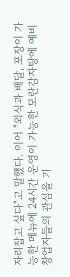자리잡고 싶다"고 말했다. 이어 "외식과 배달, 포장이 가능한 메뉴에 24시간 운영이 가능한 모란감자탕에 예비 창업자들의 관심을 기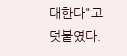대한다"고 덧붙였다.